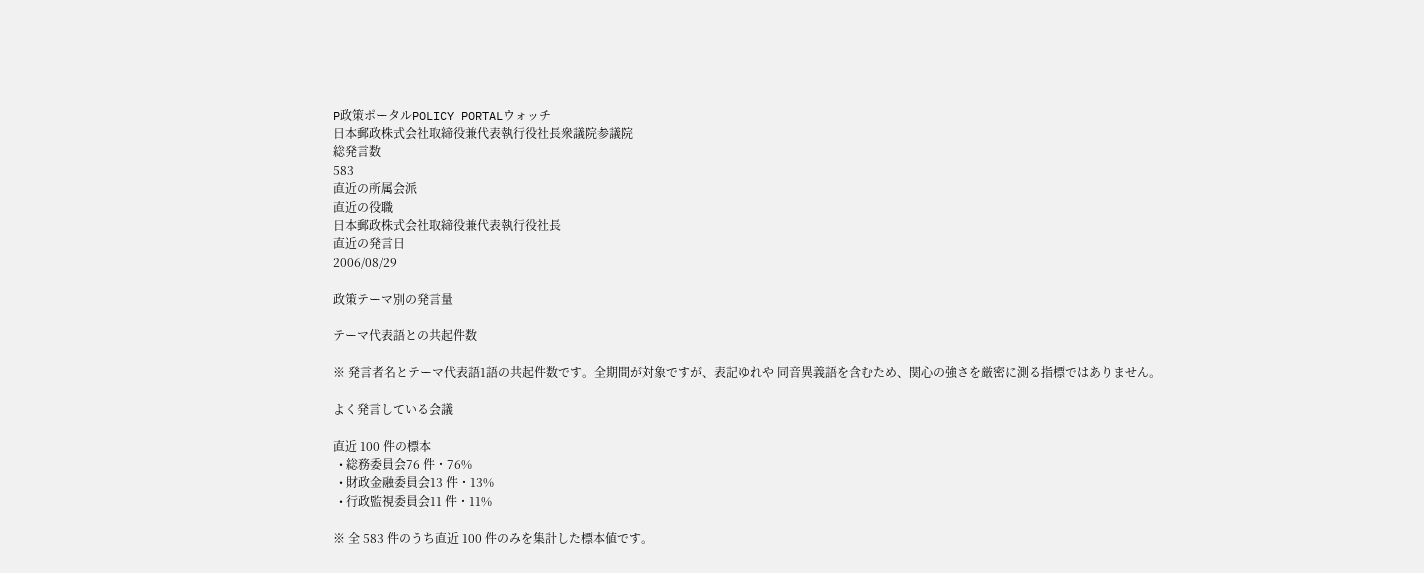P政策ポータルPOLICY PORTALウォッチ
日本郵政株式会社取締役兼代表執行役社長衆議院参議院
総発言数
583
直近の所属会派
直近の役職
日本郵政株式会社取締役兼代表執行役社長
直近の発言日
2006/08/29

政策テーマ別の発言量

テーマ代表語との共起件数

※ 発言者名とテーマ代表語1語の共起件数です。全期間が対象ですが、表記ゆれや 同音異義語を含むため、関心の強さを厳密に測る指標ではありません。

よく発言している会議

直近 100 件の標本
  • 総務委員会76 件・76%
  • 財政金融委員会13 件・13%
  • 行政監視委員会11 件・11%

※ 全 583 件のうち直近 100 件のみを集計した標本値です。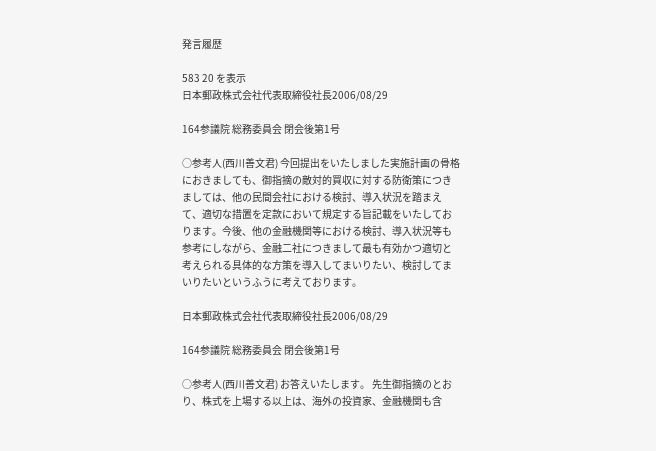発言履歴

583 20 を表示
日本郵政株式会社代表取締役社長2006/08/29

164参議院 総務委員会 閉会後第1号

○参考人(西川善文君) 今回提出をいたしました実施計画の骨格におきましても、御指摘の敵対的買収に対する防衛策につきましては、他の民間会社における検討、導入状況を踏まえて、適切な措置を定款において規定する旨記載をいたしております。今後、他の金融機関等における検討、導入状況等も参考にしながら、金融二社につきまして最も有効かつ適切と考えられる具体的な方策を導入してまいりたい、検討してまいりたいというふうに考えております。

日本郵政株式会社代表取締役社長2006/08/29

164参議院 総務委員会 閉会後第1号

○参考人(西川善文君) お答えいたします。 先生御指摘のとおり、株式を上場する以上は、海外の投資家、金融機関も含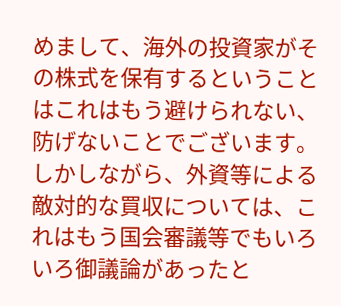めまして、海外の投資家がその株式を保有するということはこれはもう避けられない、防げないことでございます。しかしながら、外資等による敵対的な買収については、これはもう国会審議等でもいろいろ御議論があったと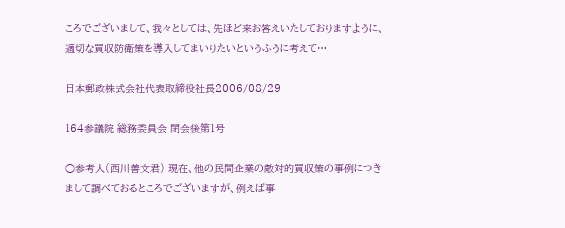ころでございまして、我々としては、先ほど来お答えいたしておりますように、適切な買収防衛策を導入してまいりたいというふうに考えて…

日本郵政株式会社代表取締役社長2006/08/29

164参議院 総務委員会 閉会後第1号

○参考人(西川善文君) 現在、他の民間企業の敵対的買収策の事例につきまして調べておるところでございますが、例えば事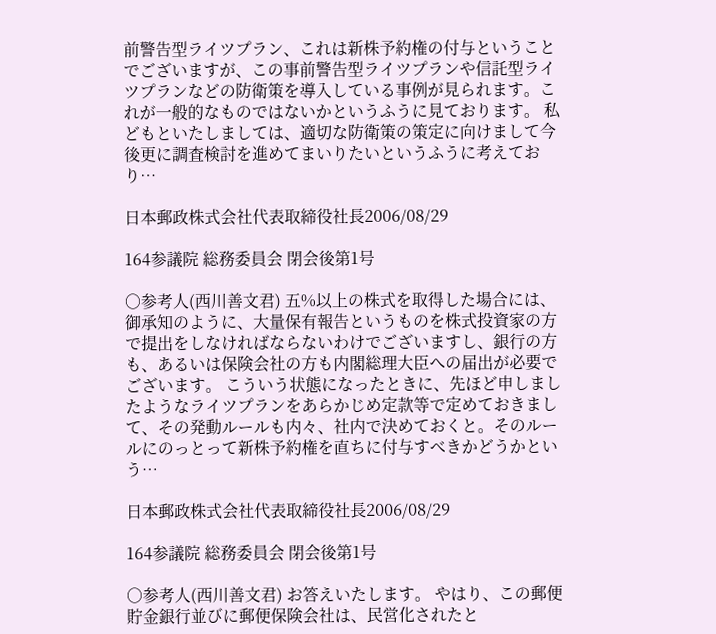前警告型ライツプラン、これは新株予約権の付与ということでございますが、この事前警告型ライツプランや信託型ライツプランなどの防衛策を導入している事例が見られます。これが一般的なものではないかというふうに見ております。 私どもといたしましては、適切な防衛策の策定に向けまして今後更に調査検討を進めてまいりたいというふうに考えており…

日本郵政株式会社代表取締役社長2006/08/29

164参議院 総務委員会 閉会後第1号

○参考人(西川善文君) 五%以上の株式を取得した場合には、御承知のように、大量保有報告というものを株式投資家の方で提出をしなければならないわけでございますし、銀行の方も、あるいは保険会社の方も内閣総理大臣への届出が必要でございます。 こういう状態になったときに、先ほど申しましたようなライツプランをあらかじめ定款等で定めておきまして、その発動ルールも内々、社内で決めておくと。そのルールにのっとって新株予約権を直ちに付与すべきかどうかという…

日本郵政株式会社代表取締役社長2006/08/29

164参議院 総務委員会 閉会後第1号

○参考人(西川善文君) お答えいたします。 やはり、この郵便貯金銀行並びに郵便保険会社は、民営化されたと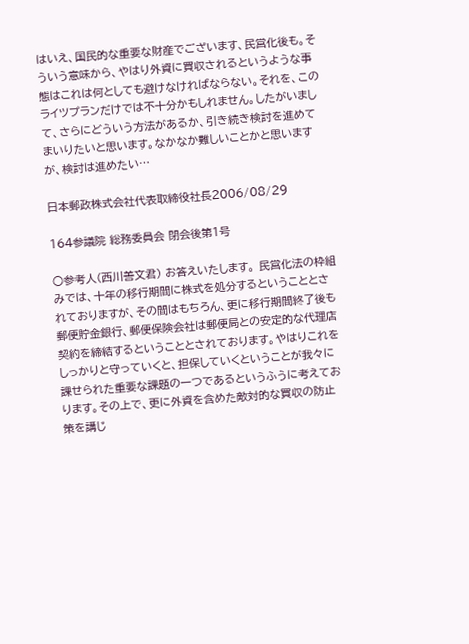はいえ、国民的な重要な財産でございます、民営化後も。そういう意味から、やはり外資に買収されるというような事態はこれは何としても避けなければならない。それを、このライツプランだけでは不十分かもしれません。したがいまして、さらにどういう方法があるか、引き続き検討を進めてまいりたいと思います。なかなか難しいことかと思いますが、検討は進めたい…

日本郵政株式会社代表取締役社長2006/08/29

164参議院 総務委員会 閉会後第1号

○参考人(西川善文君) お答えいたします。 民営化法の枠組みでは、十年の移行期間に株式を処分するということとされておりますが、その間はもちろん、更に移行期間終了後も郵便貯金銀行、郵便保険会社は郵便局との安定的な代理店契約を締結するということとされております。やはりこれをしっかりと守っていくと、担保していくということが我々に課せられた重要な課題の一つであるというふうに考えております。その上で、更に外資を含めた敵対的な買収の防止策を講じ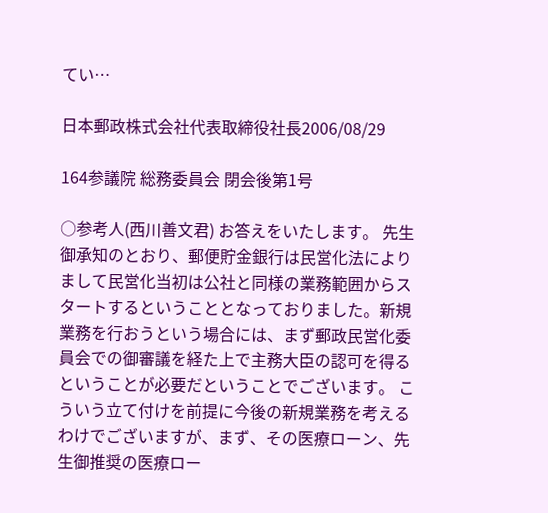てい…

日本郵政株式会社代表取締役社長2006/08/29

164参議院 総務委員会 閉会後第1号

○参考人(西川善文君) お答えをいたします。 先生御承知のとおり、郵便貯金銀行は民営化法によりまして民営化当初は公社と同様の業務範囲からスタートするということとなっておりました。新規業務を行おうという場合には、まず郵政民営化委員会での御審議を経た上で主務大臣の認可を得るということが必要だということでございます。 こういう立て付けを前提に今後の新規業務を考えるわけでございますが、まず、その医療ローン、先生御推奨の医療ロー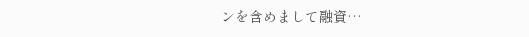ンを含めまして融資…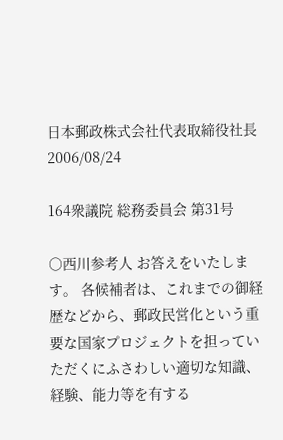日本郵政株式会社代表取締役社長2006/08/24

164衆議院 総務委員会 第31号

○西川参考人 お答えをいたします。 各候補者は、これまでの御経歴などから、郵政民営化という重要な国家プロジェクトを担っていただくにふさわしい適切な知識、経験、能力等を有する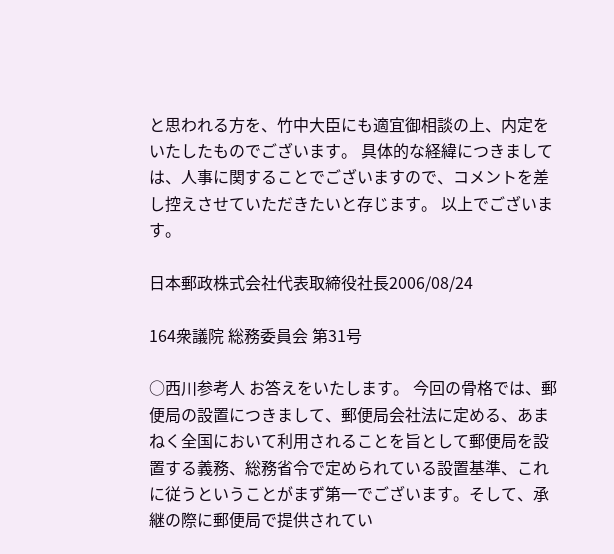と思われる方を、竹中大臣にも適宜御相談の上、内定をいたしたものでございます。 具体的な経緯につきましては、人事に関することでございますので、コメントを差し控えさせていただきたいと存じます。 以上でございます。

日本郵政株式会社代表取締役社長2006/08/24

164衆議院 総務委員会 第31号

○西川参考人 お答えをいたします。 今回の骨格では、郵便局の設置につきまして、郵便局会社法に定める、あまねく全国において利用されることを旨として郵便局を設置する義務、総務省令で定められている設置基準、これに従うということがまず第一でございます。そして、承継の際に郵便局で提供されてい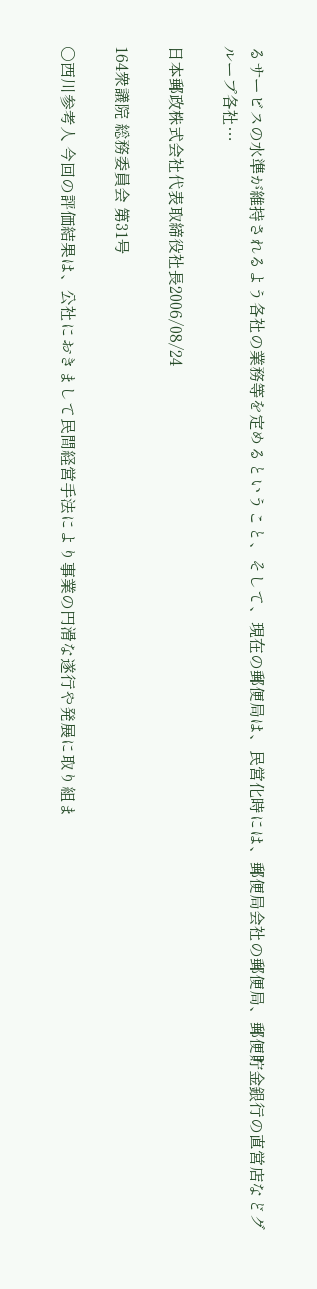るサービスの水準が維持されるよう各社の業務等を定めるということ、そして、現在の郵便局は、民営化時には、郵便局会社の郵便局、郵便貯金銀行の直営店などグループ各社…

日本郵政株式会社代表取締役社長2006/08/24

164衆議院 総務委員会 第31号

○西川参考人 今回の評価結果は、公社におきまして民間経営手法により事業の円滑な遂行や発展に取り組ま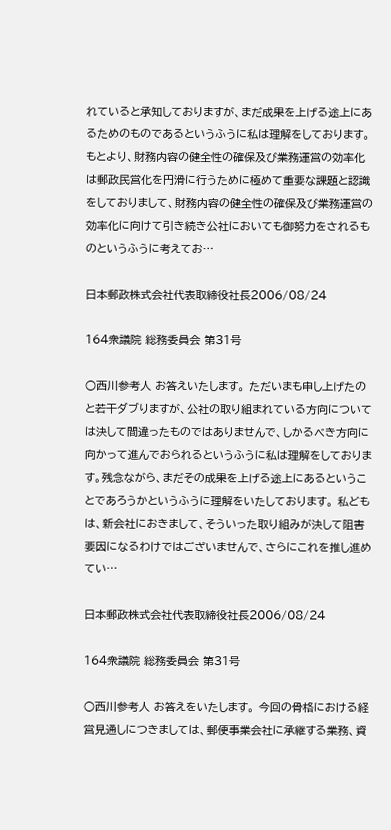れていると承知しておりますが、まだ成果を上げる途上にあるためのものであるというふうに私は理解をしております。 もとより、財務内容の健全性の確保及び業務運営の効率化は郵政民営化を円滑に行うために極めて重要な課題と認識をしておりまして、財務内容の健全性の確保及び業務運営の効率化に向けて引き続き公社においても御努力をされるものというふうに考えてお…

日本郵政株式会社代表取締役社長2006/08/24

164衆議院 総務委員会 第31号

○西川参考人 お答えいたします。 ただいまも申し上げたのと若干ダブりますが、公社の取り組まれている方向については決して間違ったものではありませんで、しかるべき方向に向かって進んでおられるというふうに私は理解をしております。残念ながら、まだその成果を上げる途上にあるということであろうかというふうに理解をいたしております。 私どもは、新会社におきまして、そういった取り組みが決して阻害要因になるわけではございませんで、さらにこれを推し進めてい…

日本郵政株式会社代表取締役社長2006/08/24

164衆議院 総務委員会 第31号

○西川参考人 お答えをいたします。 今回の骨格における経営見通しにつきましては、郵便事業会社に承継する業務、資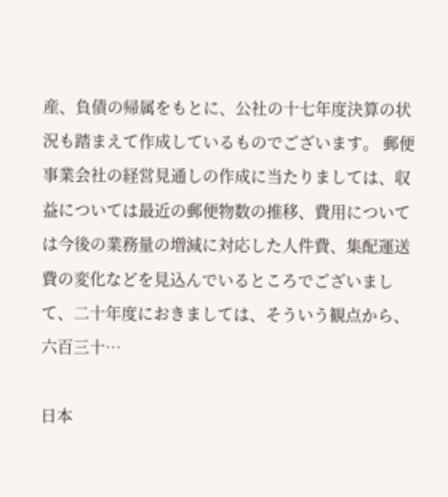産、負債の帰属をもとに、公社の十七年度決算の状況も踏まえて作成しているものでございます。 郵便事業会社の経営見通しの作成に当たりましては、収益については最近の郵便物数の推移、費用については今後の業務量の増減に対応した人件費、集配運送費の変化などを見込んでいるところでございまして、二十年度におきましては、そういう観点から、六百三十…

日本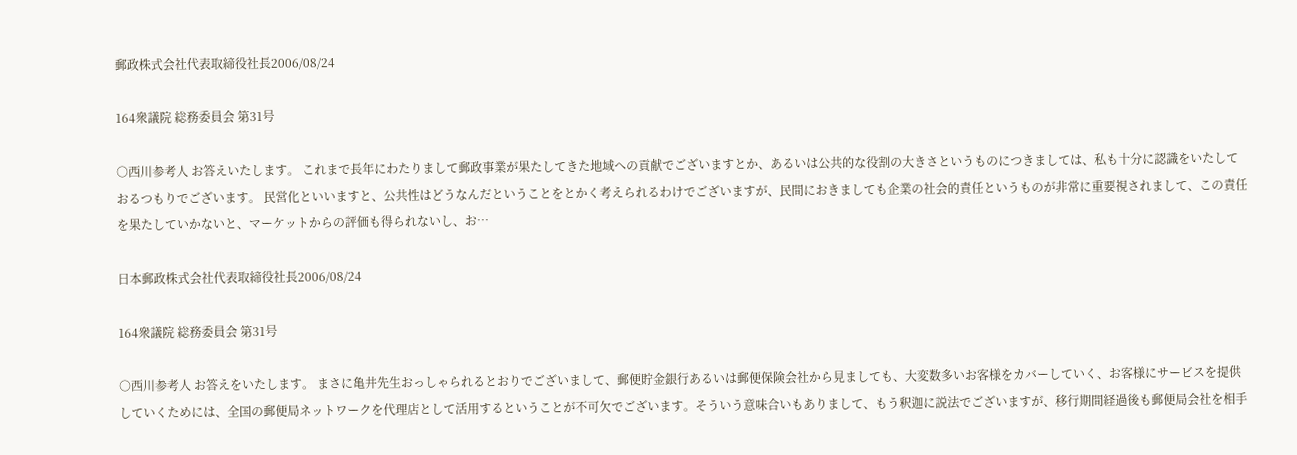郵政株式会社代表取締役社長2006/08/24

164衆議院 総務委員会 第31号

○西川参考人 お答えいたします。 これまで長年にわたりまして郵政事業が果たしてきた地域への貢献でございますとか、あるいは公共的な役割の大きさというものにつきましては、私も十分に認識をいたしておるつもりでございます。 民営化といいますと、公共性はどうなんだということをとかく考えられるわけでございますが、民間におきましても企業の社会的責任というものが非常に重要視されまして、この責任を果たしていかないと、マーケットからの評価も得られないし、お…

日本郵政株式会社代表取締役社長2006/08/24

164衆議院 総務委員会 第31号

○西川参考人 お答えをいたします。 まさに亀井先生おっしゃられるとおりでございまして、郵便貯金銀行あるいは郵便保険会社から見ましても、大変数多いお客様をカバーしていく、お客様にサービスを提供していくためには、全国の郵便局ネットワークを代理店として活用するということが不可欠でございます。そういう意味合いもありまして、もう釈迦に説法でございますが、移行期間経過後も郵便局会社を相手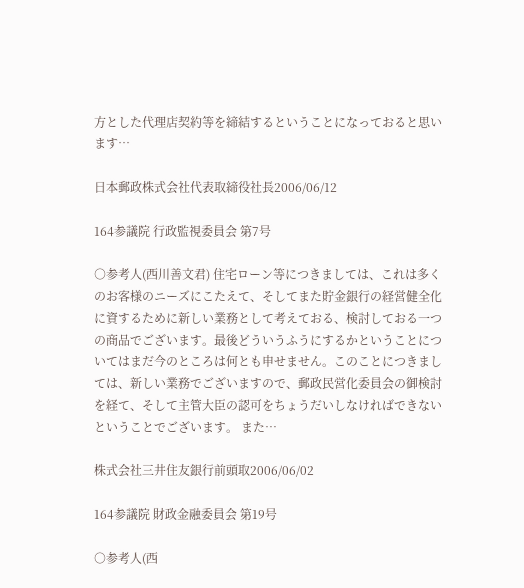方とした代理店契約等を締結するということになっておると思います…

日本郵政株式会社代表取締役社長2006/06/12

164参議院 行政監視委員会 第7号

○参考人(西川善文君) 住宅ローン等につきましては、これは多くのお客様のニーズにこたえて、そしてまた貯金銀行の経営健全化に資するために新しい業務として考えておる、検討しておる一つの商品でございます。最後どういうふうにするかということについてはまだ今のところは何とも申せません。このことにつきましては、新しい業務でございますので、郵政民営化委員会の御検討を経て、そして主管大臣の認可をちょうだいしなければできないということでございます。 また…

株式会社三井住友銀行前頭取2006/06/02

164参議院 財政金融委員会 第19号

○参考人(西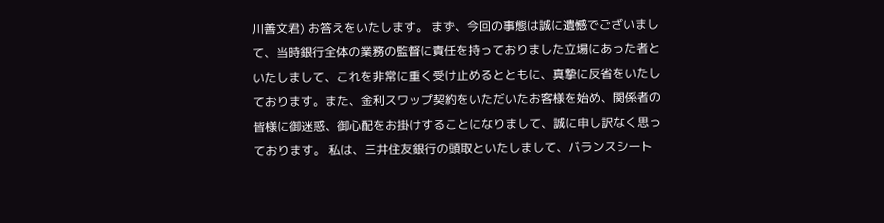川善文君) お答えをいたします。 まず、今回の事態は誠に遺憾でございまして、当時銀行全体の業務の監督に責任を持っておりました立場にあった者といたしまして、これを非常に重く受け止めるとともに、真摯に反省をいたしております。また、金利スワップ契約をいただいたお客様を始め、関係者の皆様に御迷惑、御心配をお掛けすることになりまして、誠に申し訳なく思っております。 私は、三井住友銀行の頭取といたしまして、バランスシート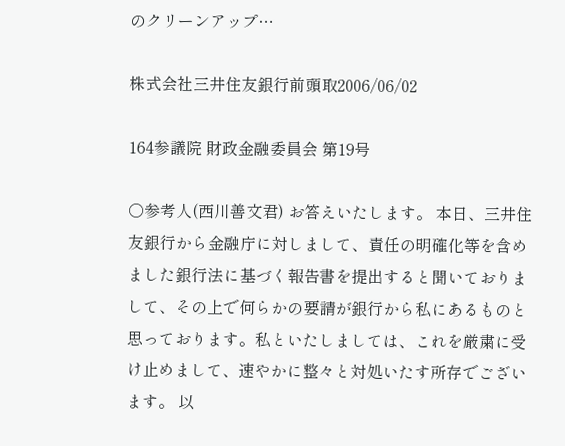のクリーンアップ…

株式会社三井住友銀行前頭取2006/06/02

164参議院 財政金融委員会 第19号

○参考人(西川善文君) お答えいたします。 本日、三井住友銀行から金融庁に対しまして、責任の明確化等を含めました銀行法に基づく報告書を提出すると聞いておりまして、その上で何らかの要請が銀行から私にあるものと思っております。私といたしましては、これを厳粛に受け止めまして、速やかに整々と対処いたす所存でございます。 以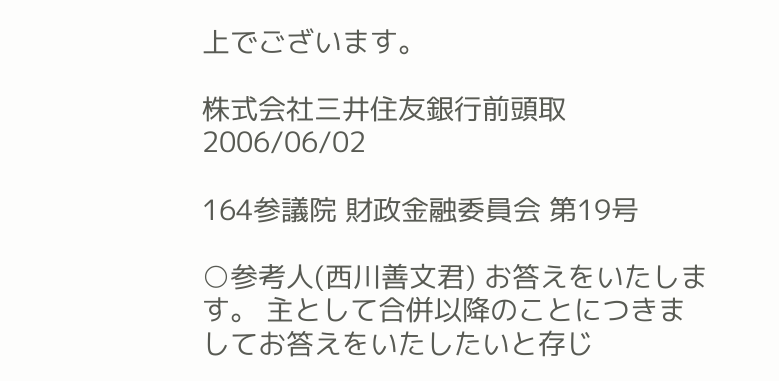上でございます。

株式会社三井住友銀行前頭取2006/06/02

164参議院 財政金融委員会 第19号

○参考人(西川善文君) お答えをいたします。 主として合併以降のことにつきましてお答えをいたしたいと存じ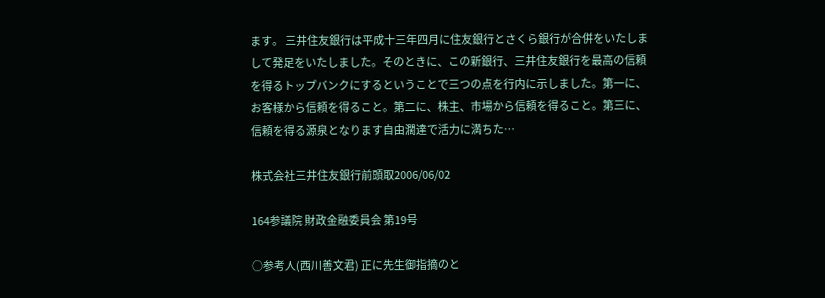ます。 三井住友銀行は平成十三年四月に住友銀行とさくら銀行が合併をいたしまして発足をいたしました。そのときに、この新銀行、三井住友銀行を最高の信頼を得るトップバンクにするということで三つの点を行内に示しました。第一に、お客様から信頼を得ること。第二に、株主、市場から信頼を得ること。第三に、信頼を得る源泉となります自由濶達で活力に満ちた…

株式会社三井住友銀行前頭取2006/06/02

164参議院 財政金融委員会 第19号

○参考人(西川善文君) 正に先生御指摘のと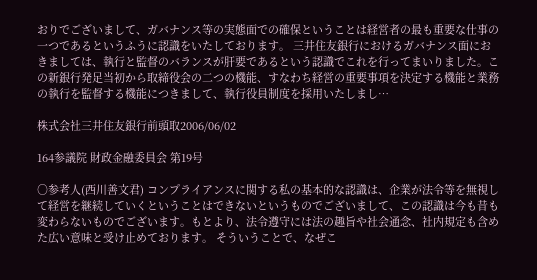おりでございまして、ガバナンス等の実態面での確保ということは経営者の最も重要な仕事の一つであるというふうに認識をいたしております。 三井住友銀行におけるガバナンス面におきましては、執行と監督のバランスが肝要であるという認識でこれを行ってまいりました。この新銀行発足当初から取締役会の二つの機能、すなわち経営の重要事項を決定する機能と業務の執行を監督する機能につきまして、執行役員制度を採用いたしまし…

株式会社三井住友銀行前頭取2006/06/02

164参議院 財政金融委員会 第19号

○参考人(西川善文君) コンプライアンスに関する私の基本的な認識は、企業が法令等を無視して経営を継続していくということはできないというものでございまして、この認識は今も昔も変わらないものでございます。もとより、法令遵守には法の趣旨や社会通念、社内規定も含めた広い意味と受け止めております。 そういうことで、なぜこ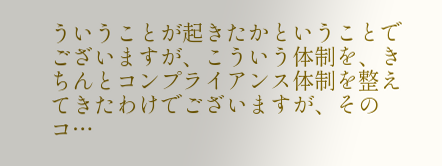ういうことが起きたかということでございますが、こういう体制を、きちんとコンプライアンス体制を整えてきたわけでございますが、そのコ…